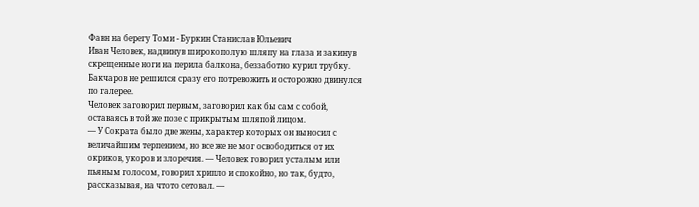Фавн на берегу Томи - Буркин Станислав Юльевич
Иван Человек, надвинув широкополую шляпу на глаза и закинув скрещенные ноги на перила балкона, беззаботно курил трубку.
Бакчаров не решился сразу его потревожить и осторожно двинулся по галерее.
Человек заговорил первым, заговорил как бы сам с собой, оставаясь в той же позе с прикрытым шляпой лицом.
— У Сократа было две жены, характер которых он выносил с величайшим терпением, но все же не мог освободиться от их окриков, укоров и злоречия. — Человек говорил усталым или пьяным голосом, говорил хрипло и спокойно, но так, будто, рассказывая, на чтото сетовал. —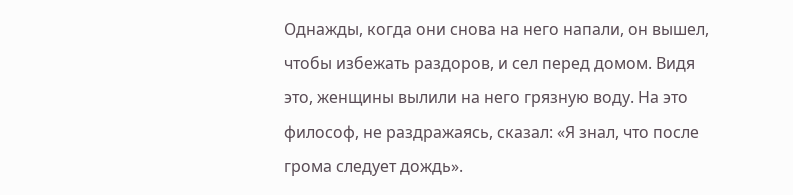Однажды, когда они снова на него напали, он вышел, чтобы избежать раздоров, и сел перед домом. Видя это, женщины вылили на него грязную воду. На это философ, не раздражаясь, сказал: «Я знал, что после грома следует дождь».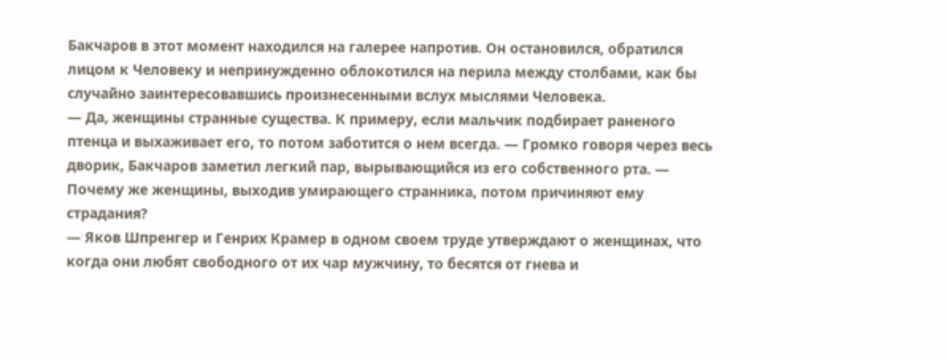Бакчаров в этот момент находился на галерее напротив. Он остановился, обратился лицом к Человеку и непринужденно облокотился на перила между столбами, как бы случайно заинтересовавшись произнесенными вслух мыслями Человека.
— Да, женщины странные существа. К примеру, если мальчик подбирает раненого птенца и выхаживает его, то потом заботится о нем всегда. — Громко говоря через весь дворик, Бакчаров заметил легкий пар, вырывающийся из его собственного рта. — Почему же женщины, выходив умирающего странника, потом причиняют ему страдания?
— Яков Шпренгер и Генрих Крамер в одном своем труде утверждают о женщинах, что когда они любят свободного от их чар мужчину, то бесятся от гнева и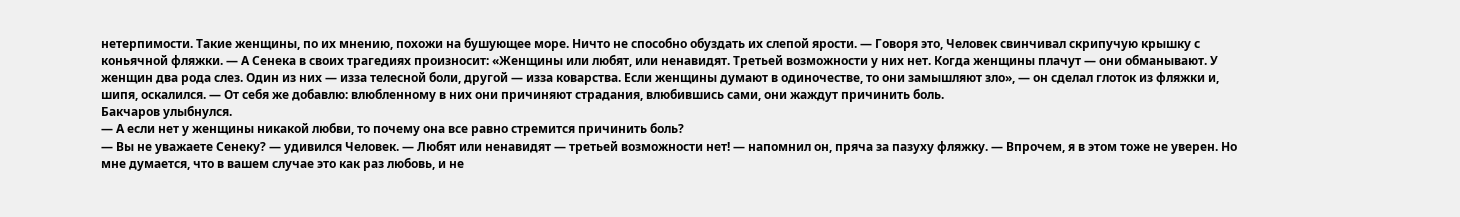нетерпимости. Такие женщины, по их мнению, похожи на бушующее море. Ничто не способно обуздать их слепой ярости. — Говоря это, Человек свинчивал скрипучую крышку с коньячной фляжки. — А Сенека в своих трагедиях произносит: «Женщины или любят, или ненавидят. Третьей возможности у них нет. Когда женщины плачут — они обманывают. У женщин два рода слез. Один из них — изза телесной боли, другой — изза коварства. Если женщины думают в одиночестве, то они замышляют зло», — он сделал глоток из фляжки и, шипя, оскалился. — От себя же добавлю: влюбленному в них они причиняют страдания, влюбившись сами, они жаждут причинить боль.
Бакчаров улыбнулся.
— А если нет у женщины никакой любви, то почему она все равно стремится причинить боль?
— Вы не уважаете Сенеку? — удивился Человек. — Любят или ненавидят — третьей возможности нет! — напомнил он, пряча за пазуху фляжку. — Впрочем, я в этом тоже не уверен. Но мне думается, что в вашем случае это как раз любовь, и не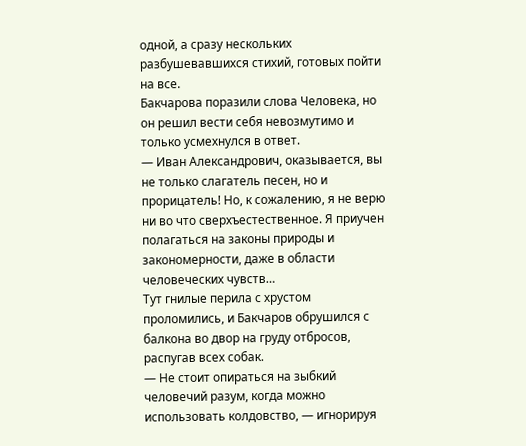одной, а сразу нескольких разбушевавшихся стихий, готовых пойти на все.
Бакчарова поразили слова Человека, но он решил вести себя невозмутимо и только усмехнулся в ответ.
— Иван Александрович, оказывается, вы не только слагатель песен, но и прорицатель! Но, к сожалению, я не верю ни во что сверхъестественное. Я приучен полагаться на законы природы и закономерности, даже в области человеческих чувств…
Тут гнилые перила с хрустом проломились, и Бакчаров обрушился с балкона во двор на груду отбросов, распугав всех собак.
— Не стоит опираться на зыбкий человечий разум, когда можно использовать колдовство, — игнорируя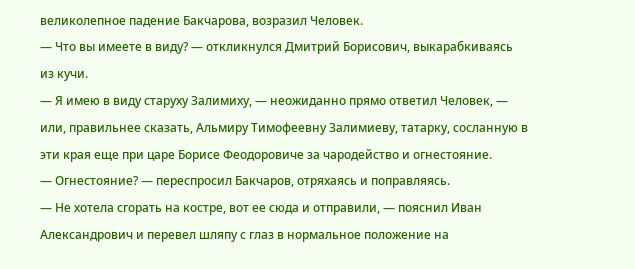великолепное падение Бакчарова, возразил Человек.
— Что вы имеете в виду? — откликнулся Дмитрий Борисович, выкарабкиваясь из кучи.
— Я имею в виду старуху Залимиху, — неожиданно прямо ответил Человек, — или, правильнее сказать, Альмиру Тимофеевну Залимиеву, татарку, сосланную в эти края еще при царе Борисе Феодоровиче за чародейство и огнестояние.
— Огнестояние? — переспросил Бакчаров, отряхаясь и поправляясь.
— Не хотела сгорать на костре, вот ее сюда и отправили, — пояснил Иван Александрович и перевел шляпу с глаз в нормальное положение на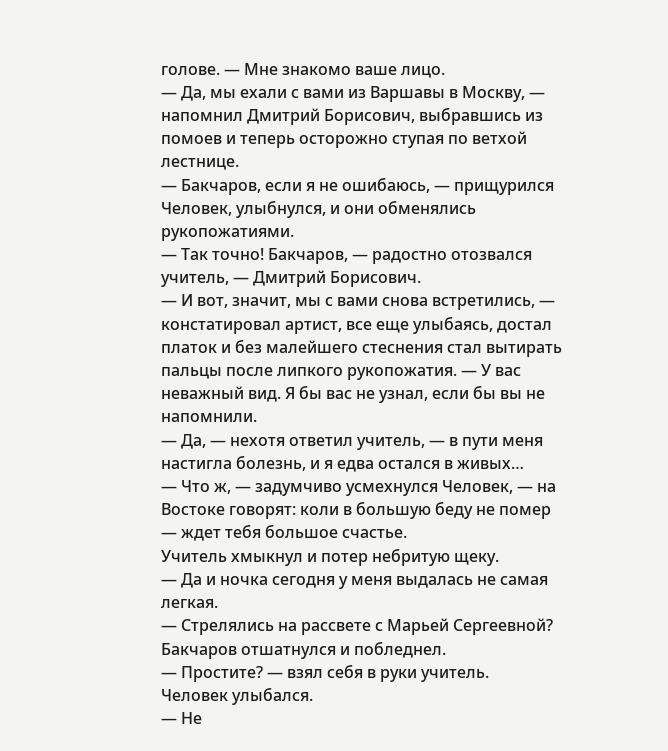голове. — Мне знакомо ваше лицо.
— Да, мы ехали с вами из Варшавы в Москву, — напомнил Дмитрий Борисович, выбравшись из помоев и теперь осторожно ступая по ветхой лестнице.
— Бакчаров, если я не ошибаюсь, — прищурился Человек, улыбнулся, и они обменялись рукопожатиями.
— Так точно! Бакчаров, — радостно отозвался учитель, — Дмитрий Борисович.
— И вот, значит, мы с вами снова встретились, — констатировал артист, все еще улыбаясь, достал платок и без малейшего стеснения стал вытирать пальцы после липкого рукопожатия. — У вас неважный вид. Я бы вас не узнал, если бы вы не напомнили.
— Да, — нехотя ответил учитель, — в пути меня настигла болезнь, и я едва остался в живых…
— Что ж, — задумчиво усмехнулся Человек, — на Востоке говорят: коли в большую беду не помер — ждет тебя большое счастье.
Учитель хмыкнул и потер небритую щеку.
— Да и ночка сегодня у меня выдалась не самая легкая.
— Стрелялись на рассвете с Марьей Сергеевной?
Бакчаров отшатнулся и побледнел.
— Простите? — взял себя в руки учитель.
Человек улыбался.
— Не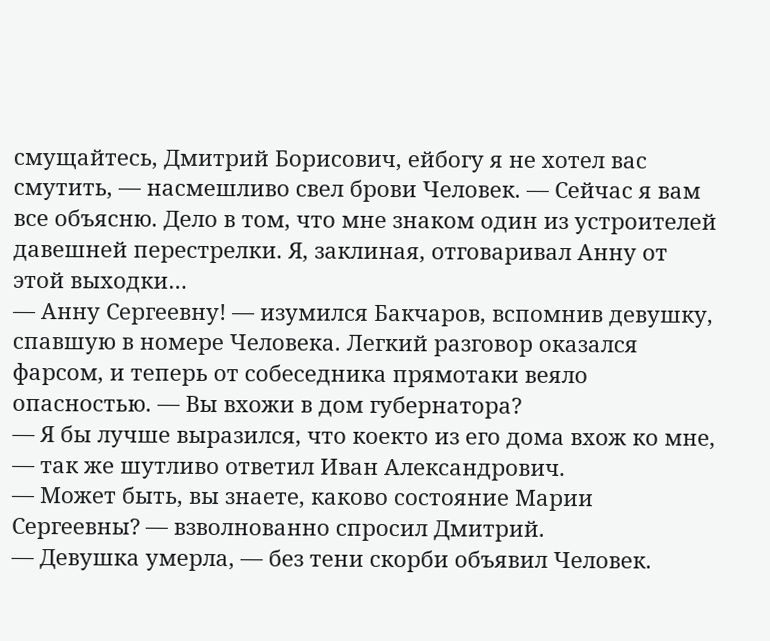смущайтесь, Дмитрий Борисович, ейбогу я не хотел вас смутить, — насмешливо свел брови Человек. — Сейчас я вам все объясню. Дело в том, что мне знаком один из устроителей давешней перестрелки. Я, заклиная, отговаривал Анну от этой выходки…
— Анну Сергеевну! — изумился Бакчаров, вспомнив девушку, спавшую в номере Человека. Легкий разговор оказался фарсом, и теперь от собеседника прямотаки веяло опасностью. — Вы вхожи в дом губернатора?
— Я бы лучше выразился, что коекто из его дома вхож ко мне, — так же шутливо ответил Иван Александрович.
— Может быть, вы знаете, каково состояние Марии Сергеевны? — взволнованно спросил Дмитрий.
— Девушка умерла, — без тени скорби объявил Человек.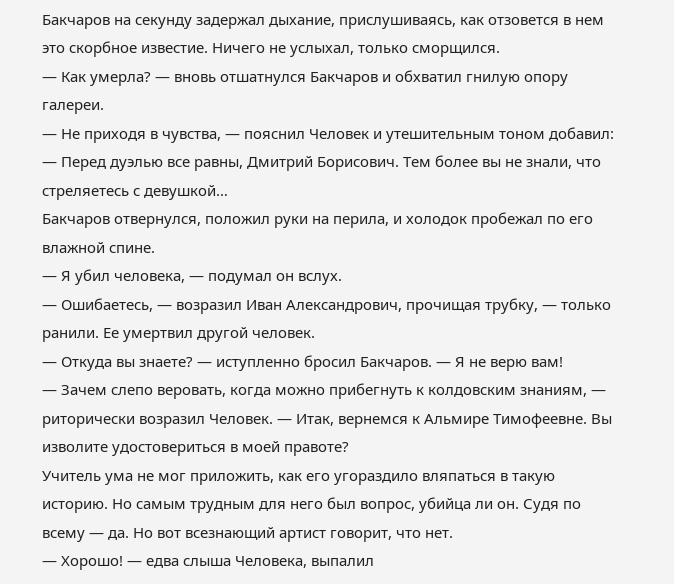Бакчаров на секунду задержал дыхание, прислушиваясь, как отзовется в нем это скорбное известие. Ничего не услыхал, только сморщился.
— Как умерла? — вновь отшатнулся Бакчаров и обхватил гнилую опору галереи.
— Не приходя в чувства, — пояснил Человек и утешительным тоном добавил: — Перед дуэлью все равны, Дмитрий Борисович. Тем более вы не знали, что стреляетесь с девушкой…
Бакчаров отвернулся, положил руки на перила, и холодок пробежал по его влажной спине.
— Я убил человека, — подумал он вслух.
— Ошибаетесь, — возразил Иван Александрович, прочищая трубку, — только ранили. Ее умертвил другой человек.
— Откуда вы знаете? — иступленно бросил Бакчаров. — Я не верю вам!
— Зачем слепо веровать, когда можно прибегнуть к колдовским знаниям, — риторически возразил Человек. — Итак, вернемся к Альмире Тимофеевне. Вы изволите удостовериться в моей правоте?
Учитель ума не мог приложить, как его угораздило вляпаться в такую историю. Но самым трудным для него был вопрос, убийца ли он. Судя по всему — да. Но вот всезнающий артист говорит, что нет.
— Хорошо! — едва слыша Человека, выпалил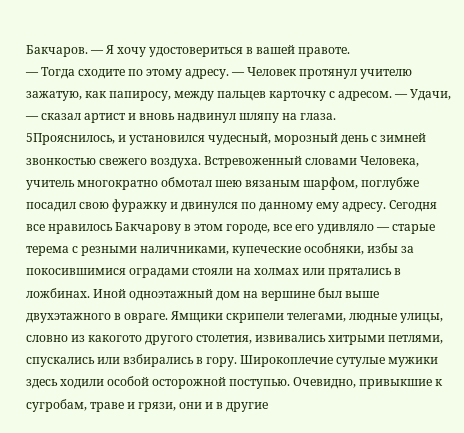Бакчаров. — Я хочу удостовериться в вашей правоте.
— Тогда сходите по этому адресу. — Человек протянул учителю зажатую, как папиросу, между пальцев карточку с адресом. — Удачи, — сказал артист и вновь надвинул шляпу на глаза.
5Прояснилось, и установился чудесный, морозный день с зимней звонкостью свежего воздуха. Встревоженный словами Человека, учитель многократно обмотал шею вязаным шарфом, поглубже посадил свою фуражку и двинулся по данному ему адресу. Сегодня все нравилось Бакчарову в этом городе, все его удивляло — старые терема с резными наличниками, купеческие особняки, избы за покосившимися оградами стояли на холмах или прятались в ложбинах. Иной одноэтажный дом на вершине был выше двухэтажного в овраге. Ямщики скрипели телегами, людные улицы, словно из какогото другого столетия, извивались хитрыми петлями, спускались или взбирались в гору. Широкоплечие сутулые мужики здесь ходили особой осторожной поступью. Очевидно, привыкшие к сугробам, траве и грязи, они и в другие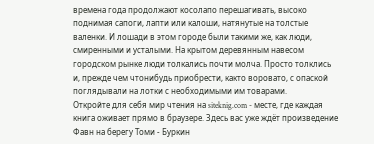времена года продолжают косолапо перешагивать, высоко поднимая сапоги, лапти или калоши, натянутые на толстые валенки. И лошади в этом городе были такими же, как люди, смиренными и усталыми. На крытом деревянным навесом городском рынке люди толкались почти молча. Просто толклись и, прежде чем чтонибудь приобрести, както воровато, с опаской поглядывали на лотки с необходимыми им товарами.
Откройте для себя мир чтения на siteknig.com - месте, где каждая книга оживает прямо в браузере. Здесь вас уже ждёт произведение Фавн на берегу Томи - Буркин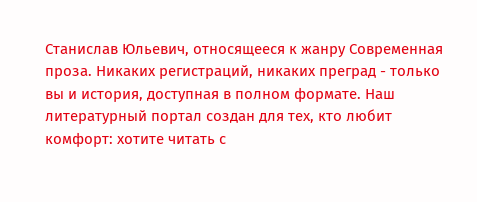Станислав Юльевич, относящееся к жанру Современная проза. Никаких регистраций, никаких преград - только вы и история, доступная в полном формате. Наш литературный портал создан для тех, кто любит комфорт: хотите читать с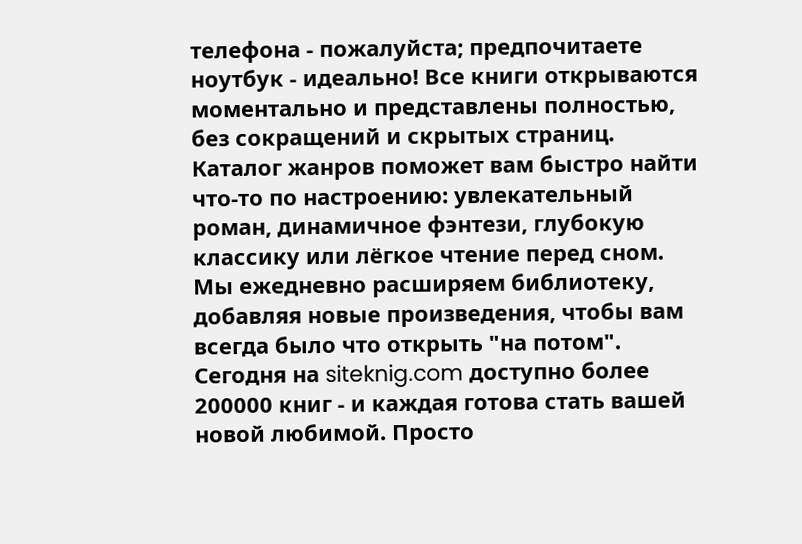телефона - пожалуйста; предпочитаете ноутбук - идеально! Все книги открываются моментально и представлены полностью, без сокращений и скрытых страниц. Каталог жанров поможет вам быстро найти что-то по настроению: увлекательный роман, динамичное фэнтези, глубокую классику или лёгкое чтение перед сном. Мы ежедневно расширяем библиотеку, добавляя новые произведения, чтобы вам всегда было что открыть "на потом". Сегодня на siteknig.com доступно более 200000 книг - и каждая готова стать вашей новой любимой. Просто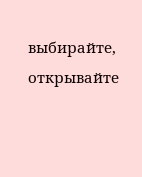выбирайте, открывайте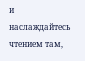и наслаждайтесь чтением там,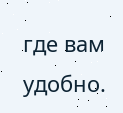где вам удобно.